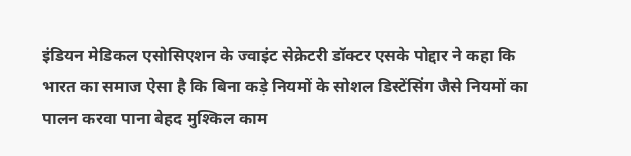इंडियन मेडिकल एसोसिएशन के ज्वाइंट सेक्रेटरी डॉक्टर एसके पोद्दार ने कहा कि भारत का समाज ऐसा है कि बिना कड़े नियमों के सोशल डिस्टेंसिंग जैसे नियमों का पालन करवा पाना बेहद मुश्किल काम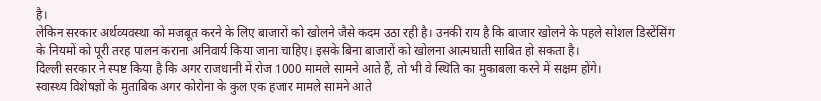है।
लेकिन सरकार अर्थव्यवस्था को मजबूत करने के लिए बाजारों को खोलने जैसे कदम उठा रही है। उनकी राय है कि बाजार खोलने के पहले सोशल डिस्टेंसिंग के नियमों को पूरी तरह पालन कराना अनिवार्य किया जाना चाहिए। इसके बिना बाजारों को खोलना आत्मघाती साबित हो सकता है।
दिल्ली सरकार ने स्पष्ट किया है कि अगर राजधानी में रोज 1000 मामले सामने आते हैं, तो भी वे स्थिति का मुकाबला करने में सक्षम होंगे।
स्वास्थ्य विशेषज्ञों के मुताबिक अगर कोरोना के कुल एक हजार मामले सामने आते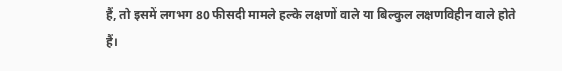हैं, तो इसमें लगभग 80 फीसदी मामले हल्के लक्षणों वाले या बिल्कुल लक्षणविहीन वाले होते हैं।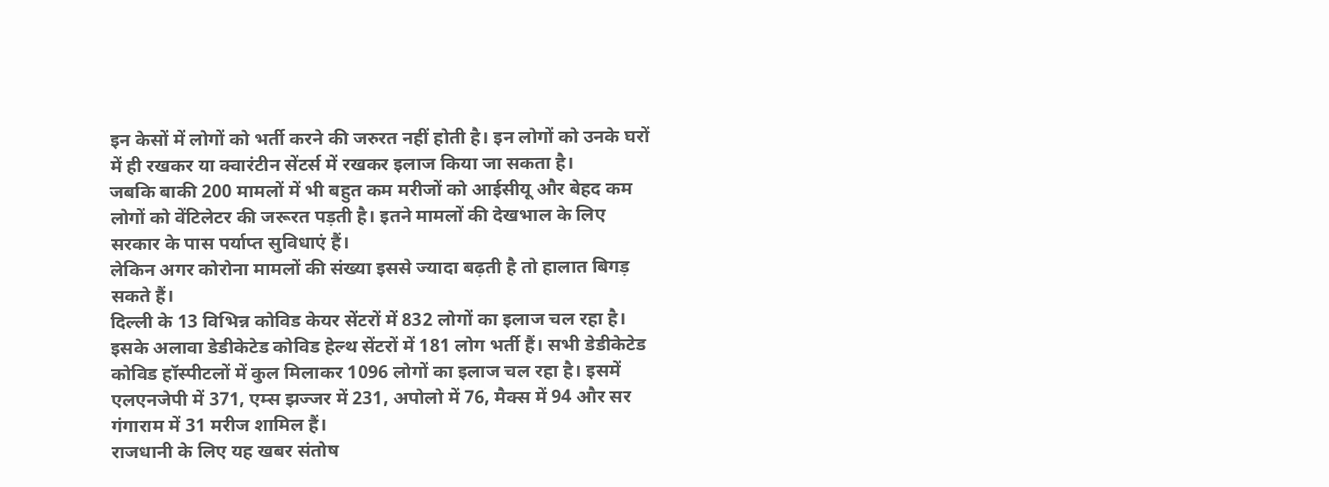इन केसों में लोगों को भर्ती करने की जरुरत नहीं होती है। इन लोगों को उनके घरों में ही रखकर या क्वारंटीन सेंटर्स में रखकर इलाज किया जा सकता है।
जबकि बाकी 200 मामलों में भी बहुत कम मरीजों को आईसीयू और बेहद कम लोगों को वेंटिलेटर की जरूरत पड़ती है। इतने मामलों की देखभाल के लिए सरकार के पास पर्याप्त सुविधाएं हैं।
लेकिन अगर कोरोना मामलों की संख्या इससे ज्यादा बढ़ती है तो हालात बिगड़ सकते हैं।
दिल्ली के 13 विभिन्न कोविड केयर सेंटरों में 832 लोगों का इलाज चल रहा है। इसके अलावा डेडीकेटेड कोविड हेल्थ सेंटरों में 181 लोग भर्ती हैं। सभी डेडीकेटेड कोविड हॉस्पीटलों में कुल मिलाकर 1096 लोगों का इलाज चल रहा है। इसमें एलएनजेपी में 371, एम्स झज्जर में 231, अपोलो में 76, मैक्स में 94 और सर गंगाराम में 31 मरीज शामिल हैं।
राजधानी के लिए यह खबर संतोष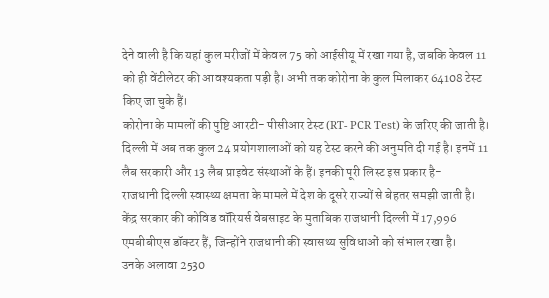देने वाली है कि यहां कुल मरीजों में केवल 75 को आईसीयू में रखा गया है, जबकि केवल 11 को ही वेंटीलेटर की आवश्यकता पड़ी है। अभी तक कोरोना के कुल मिलाकर 64108 टेस्ट किए जा चुके हैं।
कोरोना के मामलों की पुष्टि आरटी- पीसीआर टेस्ट (RT- PCR Test) के जरिए की जाती है। दिल्ली में अब तक कुल 24 प्रयोगशालाओं को यह टेस्ट करने की अनुमति दी गई है। इनमें 11 लैब सरकारी और 13 लैब प्राइवेट संस्थाओं के हैं। इनकी पूरी लिस्ट इस प्रकार है-
राजधानी दिल्ली स्वास्थ्य क्षमता के मामले में देश के दूसरे राज्यों से बेहतर समझी जाती है। केंद्र सरकार की कोविड वॉरियर्स वेबसाइट के मुताबिक राजधानी दिल्ली में 17,996 एमबीबीएस डॉक्टर हैं, जिन्होंने राजधानी की स्वासथ्य सुविधाओं को संभाल रखा है।
उनके अलावा 2530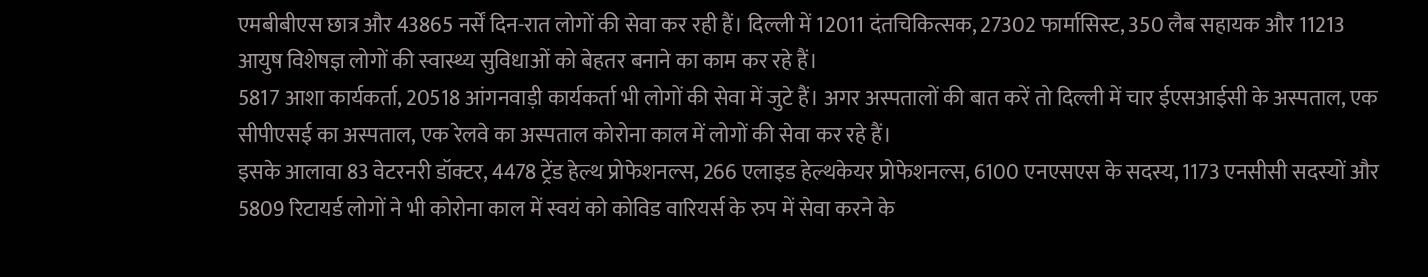एमबीबीएस छात्र और 43865 नर्सें दिन-रात लोगों की सेवा कर रही हैं। दिल्ली में 12011 दंतचिकित्सक, 27302 फार्मासिस्ट, 350 लैब सहायक और 11213 आयुष विशेषज्ञ लोगों की स्वास्थ्य सुविधाओं को बेहतर बनाने का काम कर रहे हैं।
5817 आशा कार्यकर्ता, 20518 आंगनवाड़ी कार्यकर्ता भी लोगों की सेवा में जुटे हैं। अगर अस्पतालों की बात करें तो दिल्ली में चार ईएसआईसी के अस्पताल, एक सीपीएसई का अस्पताल, एक रेलवे का अस्पताल कोरोना काल में लोगों की सेवा कर रहे हैं।
इसके आलावा 83 वेटरनरी डॉक्टर, 4478 ट्रेंड हेल्थ प्रोफेशनल्स, 266 एलाइड हेल्थकेयर प्रोफेशनल्स, 6100 एनएसएस के सदस्य, 1173 एनसीसी सदस्यों और 5809 रिटायर्ड लोगों ने भी कोरोना काल में स्वयं को कोविड वारियर्स के रुप में सेवा करने के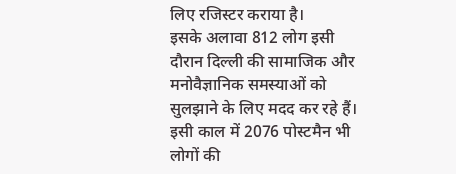लिए रजिस्टर कराया है।
इसके अलावा 812 लोग इसी दौरान दिल्ली की सामाजिक और मनोवैज्ञानिक समस्याओं को सुलझाने के लिए मदद कर रहे हैं। इसी काल में 2076 पोस्टमैन भी लोगों की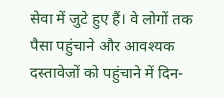सेवा में जुटे हुए हैं। वे लोगों तक पैसा पहुंचाने और आवश्यक दस्तावेजों को पहुंचाने में दिन-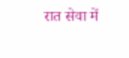रात सेवा में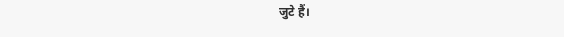जुटे हैं।